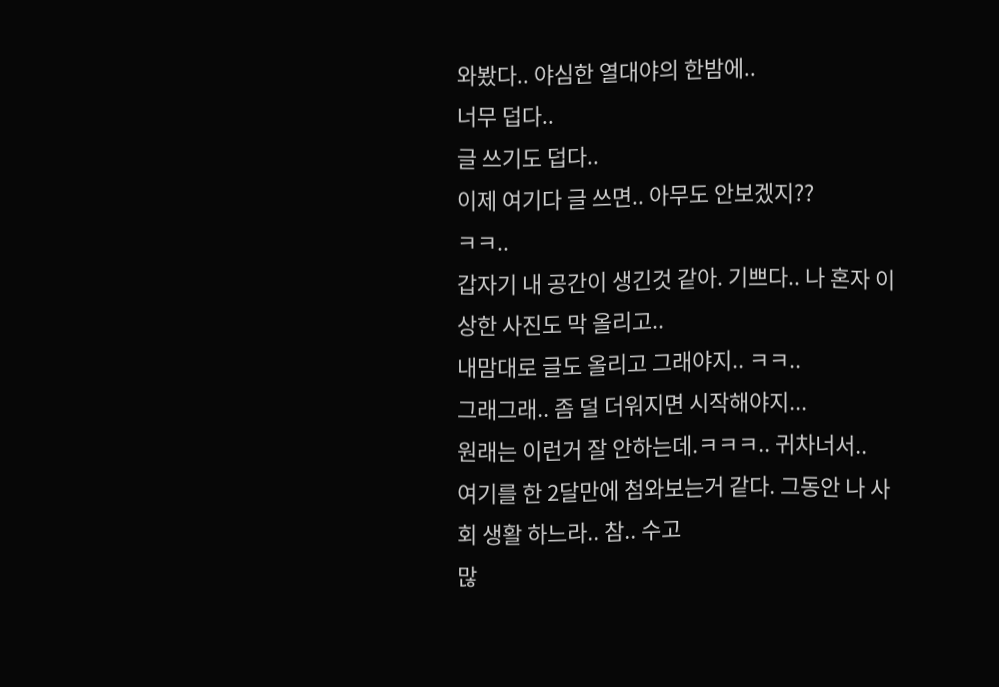와봤다.. 야심한 열대야의 한밤에..
너무 덥다..
글 쓰기도 덥다..
이제 여기다 글 쓰면.. 아무도 안보겠지??
ㅋㅋ..
갑자기 내 공간이 생긴것 같아. 기쁘다.. 나 혼자 이상한 사진도 막 올리고..
내맘대로 글도 올리고 그래야지.. ㅋㅋ..
그래그래.. 좀 덜 더워지면 시작해야지...
원래는 이런거 잘 안하는데.ㅋㅋㅋ.. 귀차너서..
여기를 한 2달만에 첨와보는거 같다. 그동안 나 사회 생활 하느라.. 참.. 수고
많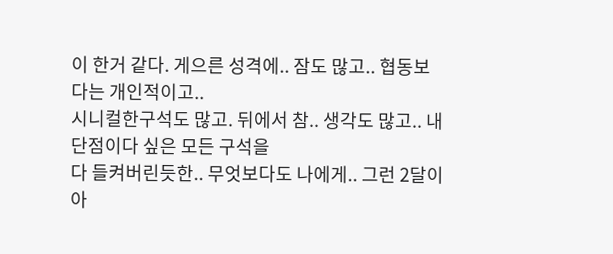이 한거 같다. 게으른 성격에.. 잠도 많고.. 협동보다는 개인적이고..
시니컬한구석도 많고. 뒤에서 참.. 생각도 많고.. 내 단점이다 싶은 모든 구석을
다 들켜버린듯한.. 무엇보다도 나에게.. 그런 2달이 아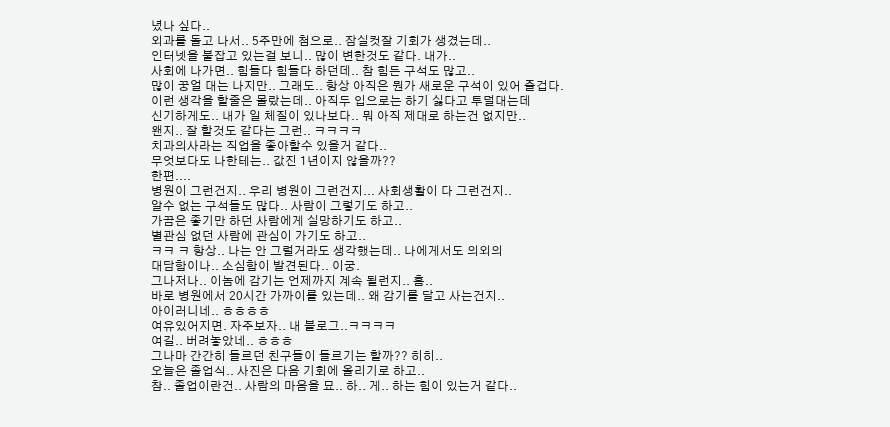녔나 싶다..
외과를 돌고 나서.. 5주만에 첨으로.. 잠실컷잘 기회가 생겼는데..
인터넷을 붙잡고 있는걸 보니.. 많이 변한것도 같다. 내가..
사회에 나가면.. 힘들다 힘들다 하던데.. 참 힘든 구석도 많고..
많이 꿍얼 대는 나지만.. 그래도.. 항상 아직은 뭔가 새로운 구석이 있어 즐겁다.
이런 생각을 할줄은 몰랐는데.. 아직두 입으로는 하기 싫다고 투덜대는데
신기하게도.. 내가 일 체질이 있나보다.. 뭐 아직 제대로 하는건 없지만..
왠지.. 잘 할것도 같다는 그런.. ㅋㅋㅋㅋ
치과의사라는 직업을 좋아할수 있을거 같다..
무엇보다도 나한테는.. 값진 1년이지 않을까??
한편....
병원이 그런건지.. 우리 병원이 그런건지... 사회생활이 다 그런건지..
알수 없는 구석들도 많다.. 사람이 그렇기도 하고..
가끔은 좋기만 하던 사람에게 실망하기도 하고..
별관심 없던 사람에 관심이 가기도 하고..
ㅋㅋ ㅋ 항상.. 나는 안 그럴거라도 생각했는데.. 나에게서도 의외의
대담함이나.. 소심함이 발견된다.. 이궁.
그나저나.. 이놈에 감기는 언제까지 계속 될런지.. 흠..
바로 병원에서 20시간 가까이를 있는데.. 왜 감기를 달고 사는건지..
아이러니네.. ㅎㅎㅎㅎ
여유있어지면. 자주보자.. 내 블로그..ㅋㅋㅋㅋ
여길.. 버려놓았네.. ㅎㅎㅎ
그나마 간간히 들르던 친구들이 들르기는 할까?? 히히..
오늘은 졸업식.. 사진은 다음 기회에 올리기로 하고..
참.. 졸업이란건.. 사람의 마음을 묘.. 하.. 게.. 하는 힘이 있는거 같다..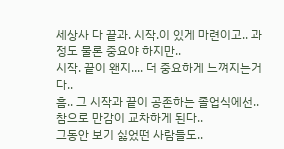세상사 다 끝과. 시작.이 있게 마련이고.. 과정도 물론 중요야 하지만..
시작. 끝이 왠지.... 더 중요하게 느껴지는거다..
흠.. 그 시작과 끝이 공존하는 졸업식에선.. 참으로 만감이 교차하게 된다..
그동안 보기 싫었떤 사람들도..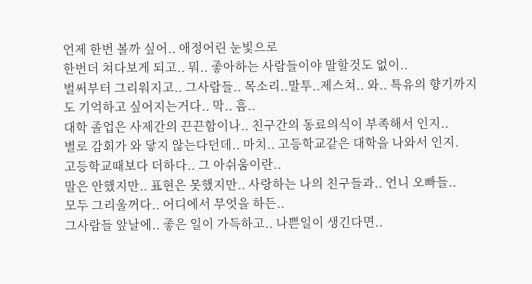언제 한번 볼까 싶어.. 애정어린 눈빛으로
한번더 쳐다보게 되고.. 뭐.. 좋아하는 사람들이야 말할것도 없이..
벌써부터 그리워지고.. 그사람들.. 목소리..말투..제스쳐.. 와.. 특유의 향기까지
도 기억하고 싶어지는거다.. 막.. 흠..
대학 졸업은 사제간의 끈끈함이나.. 친구간의 동료의식이 부족해서 인지..
별로 감회가 와 닿지 않는다던데.. 마치.. 고등학교같은 대학을 나와서 인지.
고등학교때보다 더하다.. 그 아쉬움이란..
말은 안했지만.. 표현은 못했지만.. 사랑하는 나의 친구들과.. 언니 오빠들..
모두 그리울꺼다.. 어디에서 무엇을 하든..
그사람들 앞날에.. 좋은 일이 가득하고.. 나쁜일이 생긴다면..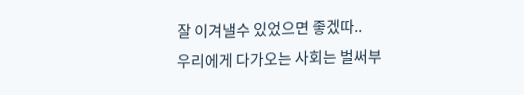잘 이겨낼수 있었으면 좋겠따..
우리에게 다가오는 사회는 벌써부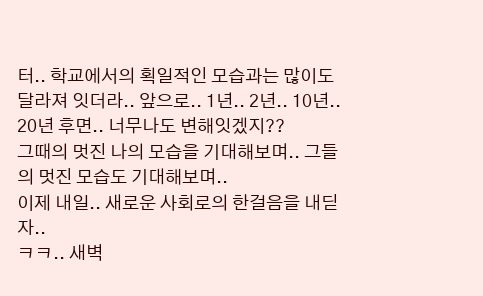터.. 학교에서의 획일적인 모습과는 많이도
달라져 잇더라.. 앞으로.. 1년.. 2년.. 10년.. 20년 후면.. 너무나도 변해잇겠지??
그때의 멋진 나의 모습을 기대해보며.. 그들의 멋진 모습도 기대해보며..
이제 내일.. 새로운 사회로의 한걸음을 내딛자..
ㅋㅋ.. 새벽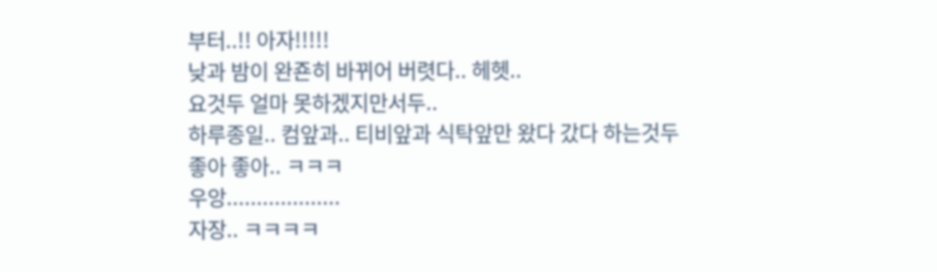부터..!! 아자!!!!!
낮과 밤이 완죤히 바뀌어 버렷다.. 헤헷..
요것두 얼마 못하겠지만서두..
하루종일.. 컴앞과.. 티비앞과 식탁앞만 왔다 갔다 하는것두
좋아 좋아.. ㅋㅋㅋ
우앙...................
자장.. ㅋㅋㅋㅋ